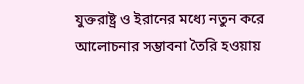যুক্তরাষ্ট্র ও ইরানের মধ্যে নতুন করে আলোচনার সম্ভাবনা তৈরি হওয়ায়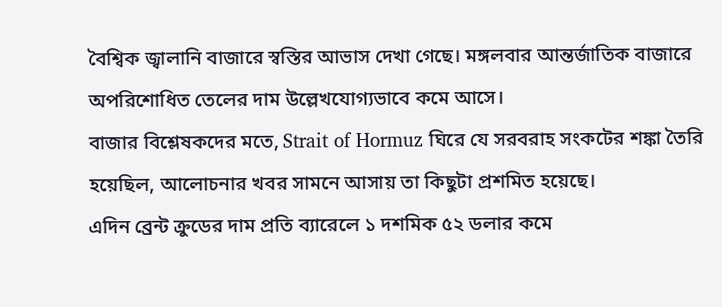বৈশ্বিক জ্বালানি বাজারে স্বস্তির আভাস দেখা গেছে। মঙ্গলবার আন্তর্জাতিক বাজারে অপরিশোধিত তেলের দাম উল্লেখযোগ্যভাবে কমে আসে।
বাজার বিশ্লেষকদের মতে, Strait of Hormuz ঘিরে যে সরবরাহ সংকটের শঙ্কা তৈরি হয়েছিল, আলোচনার খবর সামনে আসায় তা কিছুটা প্রশমিত হয়েছে।
এদিন ব্রেন্ট ক্রুডের দাম প্রতি ব্যারেলে ১ দশমিক ৫২ ডলার কমে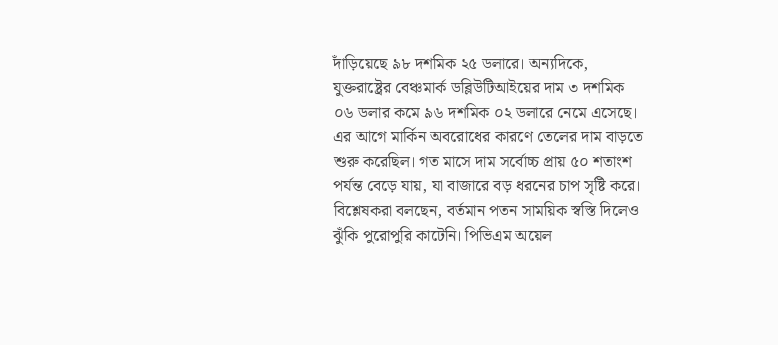দাঁড়িয়েছে ৯৮ দশমিক ২৫ ডলারে। অন্যদিকে, যুক্তরাষ্ট্রের বেঞ্চমার্ক ডব্লিউটিআইয়ের দাম ৩ দশমিক ০৬ ডলার কমে ৯৬ দশমিক ০২ ডলারে নেমে এসেছে।
এর আগে মার্কিন অবরোধের কারণে তেলের দাম বাড়তে শুরু করেছিল। গত মাসে দাম সর্বোচ্চ প্রায় ৫০ শতাংশ পর্যন্ত বেড়ে যায়, যা বাজারে বড় ধরনের চাপ সৃষ্টি করে।
বিশ্লেষকরা বলছেন, বর্তমান পতন সাময়িক স্বস্তি দিলেও ঝুঁকি পুরোপুরি কাটেনি। পিভিএম অয়েল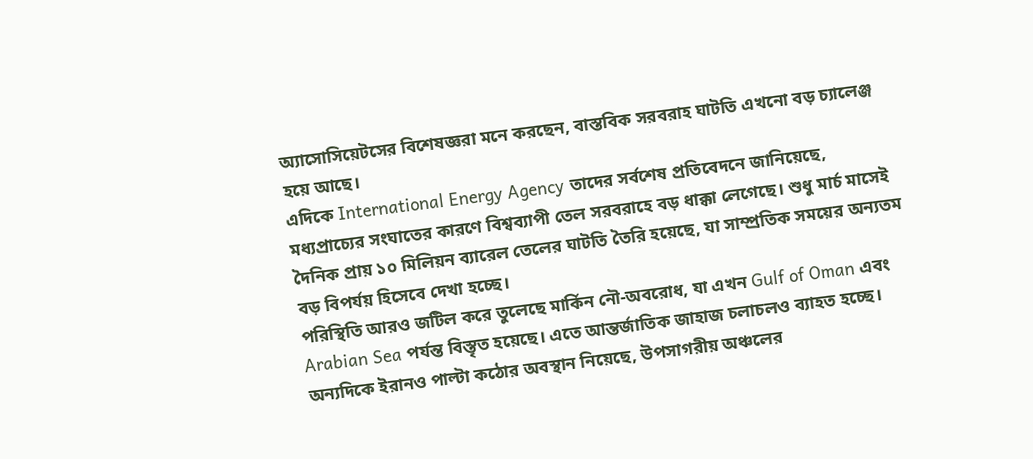অ্যাসোসিয়েটসের বিশেষজ্ঞরা মনে করছেন, বাস্তবিক সরবরাহ ঘাটতি এখনো বড় চ্যালেঞ্জ হয়ে আছে।
এদিকে International Energy Agency তাদের সর্বশেষ প্রতিবেদনে জানিয়েছে, মধ্যপ্রাচ্যের সংঘাতের কারণে বিশ্বব্যাপী তেল সরবরাহে বড় ধাক্কা লেগেছে। শুধু মার্চ মাসেই দৈনিক প্রায় ১০ মিলিয়ন ব্যারেল তেলের ঘাটতি তৈরি হয়েছে, যা সাম্প্রতিক সময়ের অন্যতম বড় বিপর্যয় হিসেবে দেখা হচ্ছে।
পরিস্থিতি আরও জটিল করে তুলেছে মার্কিন নৌ-অবরোধ, যা এখন Gulf of Oman এবং Arabian Sea পর্যন্ত বিস্তৃত হয়েছে। এতে আন্তর্জাতিক জাহাজ চলাচলও ব্যাহত হচ্ছে।
অন্যদিকে ইরানও পাল্টা কঠোর অবস্থান নিয়েছে, উপসাগরীয় অঞ্চলের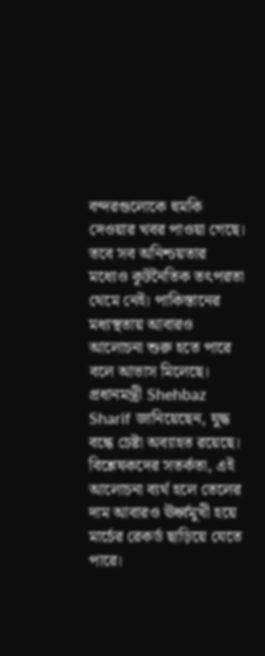বন্দরগুলোকে হুমকি দেওয়ার খবর পাওয়া গেছে।
তবে সব অনিশ্চয়তার মধ্যেও কূটনৈতিক তৎপরতা থেমে নেই। পাকিস্তানের মধ্যস্থতায় আবারও আলোচনা শুরু হতে পারে বলে আভাস মিলেছে। প্রধানমন্ত্রী Shehbaz Sharif জানিয়েছেন, যুদ্ধ বন্ধে চেষ্টা অব্যাহত রয়েছে।
বিশ্লেষকদের সতর্কতা, এই আলোচনা ব্যর্থ হলে তেলের দাম আবারও ঊর্ধ্বমুখী হয়ে মার্চের রেকর্ড ছাড়িয়ে যেতে পারে।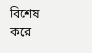বিশেষ করে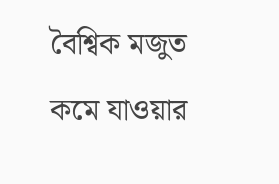বৈশ্বিক মজুত কমে যাওয়ার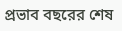প্রভাব বছরের শেষ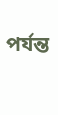পর্যন্ত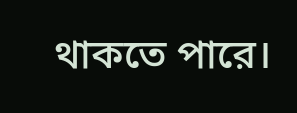থাকতে পারে।